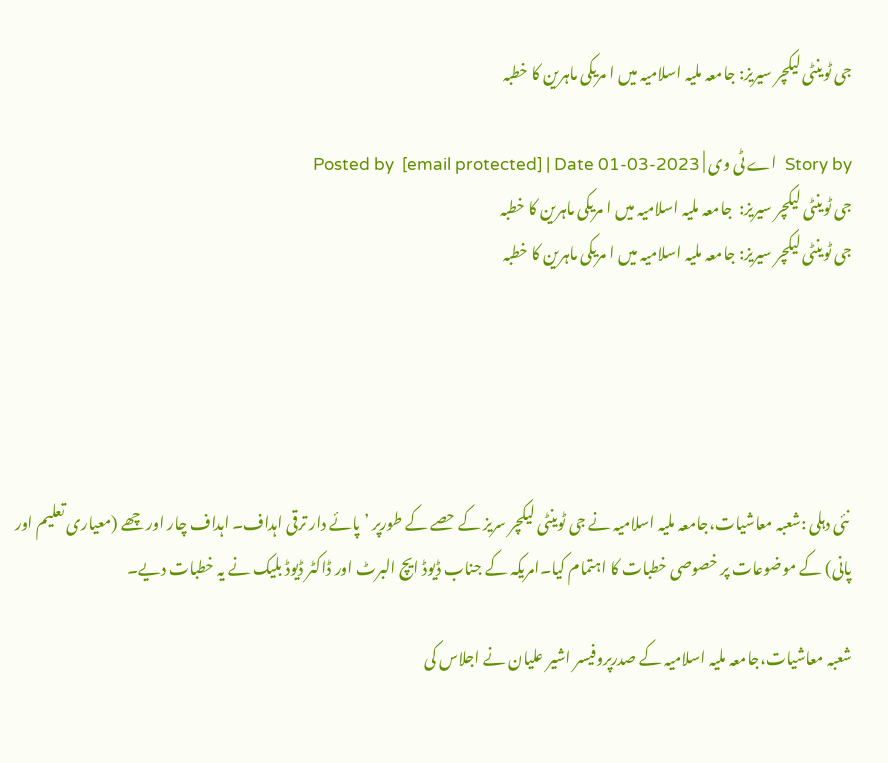جی ٹوینٹی لیکچر سیریز: جامعہ ملیہ اسلامیہ میں ا مریکی ماہرین کا خطبہ

Story by  اے ٹی وی | Posted by  [email protected] | Date 01-03-2023
جی ٹوینٹی لیکچر سیریز:  جامعہ ملیہ اسلامیہ میں ا مریکی ماہرین کا خطبہ
جی ٹوینٹی لیکچر سیریز: جامعہ ملیہ اسلامیہ میں ا مریکی ماہرین کا خطبہ





 نئی دہلی :شعبہ معاشیات،جامعہ ملیہ اسلامیہ نے جی ٹوینٹی لیکچر سریز کے حصے کے طورپر ’پائے دار ترقی اہداف۔ اہداف چار اور چھے (معیاری تعلیم اور پانی) کے موضوعات پر خصوصی خطبات کا اہتمام کیا۔امریکہ کے جناب ڈیوڈ ایچ البرٹ اور ڈاکٹر ڈیوڈ بلیک نے یہ خطبات دیے۔

شعبہ معاشیات،جامعہ ملیہ اسلامیہ کے صدرپروفیسر اشیر علیان نے اجلاس کی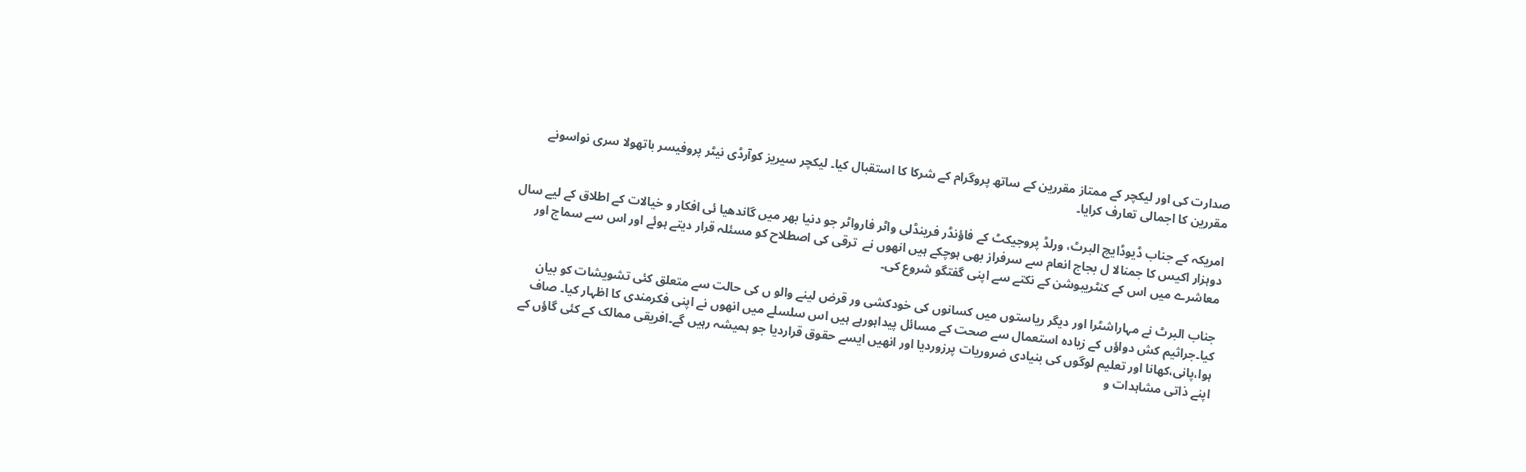صدارت کی اور لیکچر کے ممتاز مقررین کے ساتھ پروگرام کے شرکا کا استقبال کیا۔ لیکچر سیریز کوآرڈی نیٹر پروفیسر باتھولا سری نواسونے مقررین کا اجمالی تعارف کرایا۔

امریکہ کے جناب ڈیوڈایچ البرٹ، ورلڈ پروجیکٹ کے فاؤنڈر فرینڈلی واٹر فارواٹر جو دنیا بھر میں گاندھیا ئی افکار و خیالات کے اطلاق کے لیے سال دوہزار اکیس کا جمنالا ل بجاج انعام سے سرفراز بھی ہوچکے ہیں انھوں نے  ترقی کی اصطلاح کو مسئلہ قرار دیتے ہوئے اور اس سے سماج اور معاشرے میں اس کے کنٹریبوشن کے نکتے سے اپنی گفتگو شروع کی۔

جناب البرٹ نے مہاراشٹرا اور دیگر ریاستوں میں کسانوں کی خودکشی ور قرض لینے والو ں کی حالت سے متعلق کئی تشویشات کو بیان کیا۔جراثیم کش دواؤں کے زیادہ استعمال سے صحت کے مسائل پیداہورہے ہیں اس سلسلے میں انھوں نے اپنی فکرمندی کا اظہار کیا۔ صاف ہوا،پانی،کھانا اور تعلیم لوگوں کی بنیادی ضروریات پرزوردیا اور انھیں ایسے حقوق قراردیا جو ہمیشہ رہیں گے۔افریقی ممالک کے کئی گاؤں کے اپنے ذاتی مشاہدات و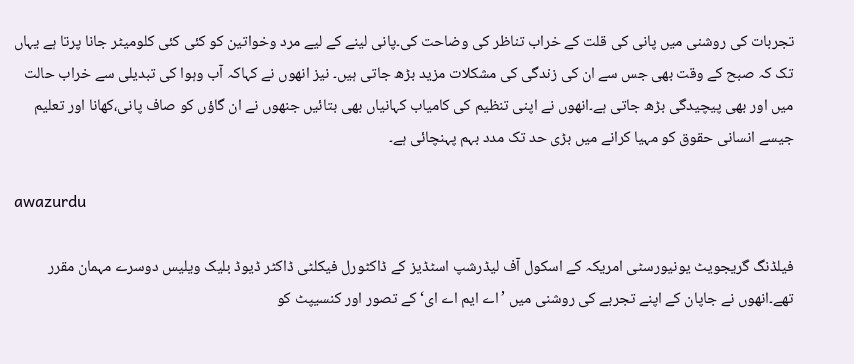تجربات کی روشنی میں پانی کی قلت کے خراب تناظر کی وضاحت کی۔پانی لینے کے لیے مرد وخواتین کو کئی کئی کلومیٹر جانا پرتا ہے یہاں تک کہ صبح کے وقت بھی جس سے ان کی زندگی کی مشکلات مزید بڑھ جاتی ہیں۔ نیز انھوں نے کہاکہ آب وہوا کی تبدیلی سے خراب حالت میں اور بھی پیچیدگی بڑھ جاتی ہے۔انھوں نے اپنی تنظیم کی کامیاب کہانیاں بھی بتائیں جنھوں نے ان گاؤں کو صاف پانی،کھانا اور تعلیم جیسے انسانی حقوق کو مہیا کرانے میں بڑی حد تک مدد بہم پہنچائی ہے۔

awazurdu

فیلڈنگ گریجویٹ یونیورسٹی امریکہ کے اسکول آف لیڈرشپ اسٹڈیز کے ڈاکٹورل فیکلٹی ڈاکٹر ڈیوڈ بلیک ویلیس دوسرے مہمان مقرر تھے۔انھوں نے جاپان کے اپنے تجربے کی روشنی میں ’اے ایم اے ای‘ کے تصور اور کنسیپٹ کو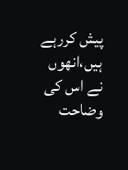پیش کررہے ہیں،انھوں نے اس کی وضاحت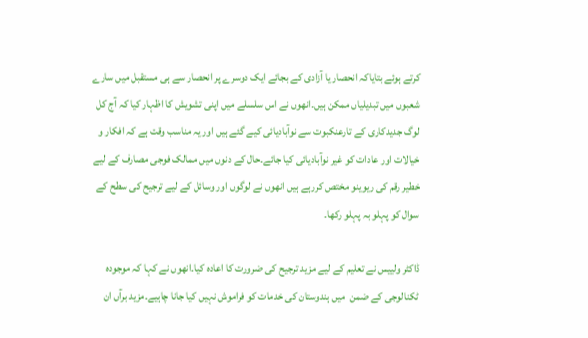کرتے ہوئے بتایاکہ انحصار یا آزادی کے بجائے ایک دوسرے پر انحصار سے ہی مستقبل میں سارے شعبوں میں تبدیلیاں ممکن ہیں۔انھوں نے اس سلسلے میں اپنی تشویش کا اظہار کیا کہ آج کل لوگ جدیدکاری کے تارعنکبوت سے نوآبادیائی کیے گئے ہیں اور یہ مناسب وقت ہے کہ افکار و خیالات اور عادات کو غیر نوآبادیائی کیا جائے۔حال کے دنوں میں ممالک فوجی مصارف کے لیے خطیر رقم کی ریوینو مختص کررہے ہیں انھوں نے لوگوں اور وسائل کے لیے ترجیح کی سطح کے سوال کو پہلو بہ پہلو رکھا۔

ڈاکٹر ولییس نے تعلیم کے لیے مزید ترجیح کی ضرورت کا اعادہ کیا۔انھوں نے کہا کہ موجودہ ٹکنالوجی کے ضمن  میں ہندوستان کی خدمات کو فراموش نہیں کیا جانا چاہیے۔مزید برآں ان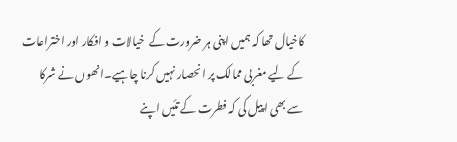کاخیال تھا کہ ہمیں اپنی ہر ضرورت کے  خیالات و افکار اور اختراعات کے لیے مغربی ممالک پر انحصار نہیں کرنا چاہیے۔انھوں نے شرکا سے بھی اپیل کی کہ فطرت کے تئیں اپنے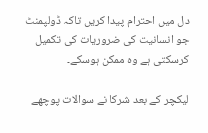دل میں احترام پیدا کریں تاکہ ڈولپمنٹ جو انسانیت کی ضروریات کی تکمیل کرسکتی ہے وہ ممکن ہوسکے۔

لیکچر کے بعد شرکا نے سوالات پوچھے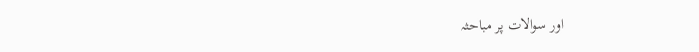اور سوالات پر مباحثہ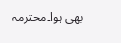بھی ہوا۔محترمہ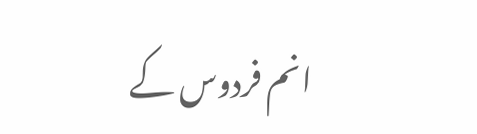انم فردوس کے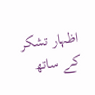اظہار تشکر کے ساتھ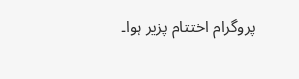پروگرام اختتام پزیر ہوا۔